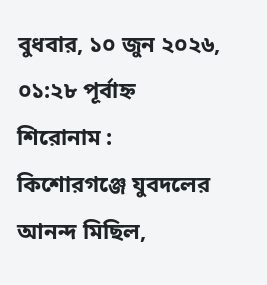বুধবার, ১০ জুন ২০২৬, ০১:২৮ পূর্বাহ্ন
শিরোনাম :
কিশোরগঞ্জে যুবদলের আনন্দ মিছিল,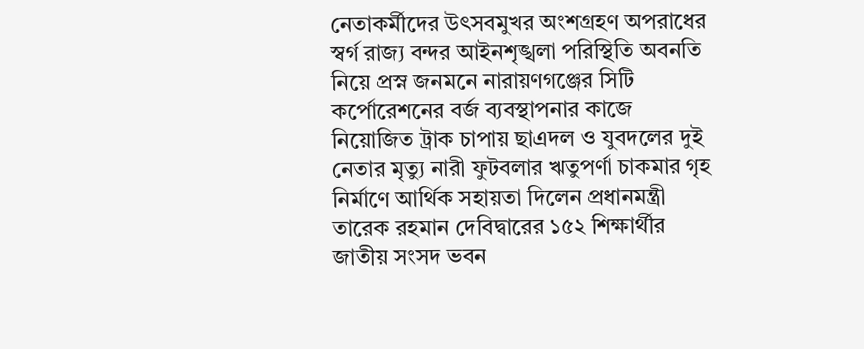নেতাকর্মীদের উৎসবমুখর অংশগ্রহণ অপরাধের স্বর্গ রাজ্য বন্দর আইনশৃঙ্খলা পরিস্থিতি অবনতি নিয়ে প্রস্ন জনমনে নারায়ণগঞ্জের সিটি কর্পোরেশনের বর্জ ব্যবস্থাপনার কাজে নিয়োজিত ট্রাক চাপায় ছাএদল ও যুবদলের দুই নেতার মৃত্যু নারী ফুটবলার ঋতুপর্ণা চাকমার গৃহ নির্মাণে আর্থিক সহায়তা দিলেন প্রধানমন্ত্রী তারেক রহমান দেবিদ্বারের ১৫২ শিক্ষার্থীর জাতীয় সংসদ ভবন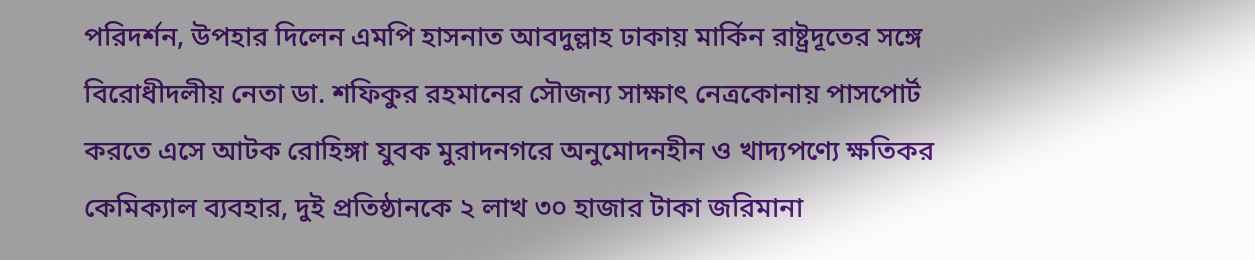পরিদর্শন, উপহার দিলেন এমপি হাসনাত আবদুল্লাহ ঢাকায় মার্কিন রাষ্ট্রদূতের সঙ্গে বিরোধীদলীয় নেতা ডা. শফিকুর রহমানের সৌজন্য সাক্ষাৎ নেত্রকোনায় পাসপোর্ট করতে এসে আটক রোহিঙ্গা যুবক মুরাদনগরে অনুমোদনহীন ও খাদ্যপণ্যে ক্ষতিকর কেমিক্যাল ব্যবহার, দুই প্রতিষ্ঠানকে ২ লাখ ৩০ হাজার টাকা জরিমানা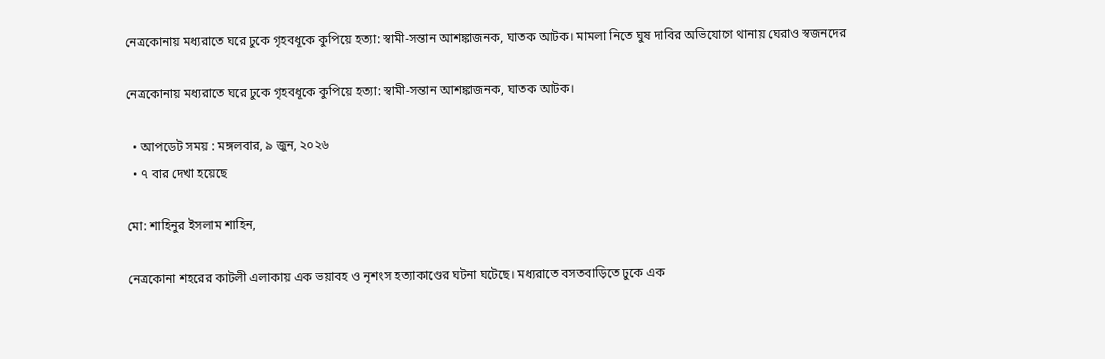নেত্রকোনায় মধ্যরাতে ঘরে ঢুকে গৃহবধূকে কুপিয়ে হত্যা: স্বামী-সন্তান আশঙ্কাজনক, ঘাতক আটক। মামলা নিতে ঘুষ দাবির অভিযোগে থানায় ঘেরাও স্বজনদের

নেত্রকোনায় মধ্যরাতে ঘরে ঢুকে গৃহবধূকে কুপিয়ে হত্যা: স্বামী-সন্তান আশঙ্কাজনক, ঘাতক আটক।

  • আপডেট সময় : মঙ্গলবার, ৯ জুন, ২০২৬
  • ৭ বার দেখা হয়েছে

মো: শাহিনুর ইসলাম শাহিন,

নেত্রকোনা শহরের কাটলী এলাকায় এক ভয়াবহ ও নৃশংস হত্যাকাণ্ডের ঘটনা ঘটেছে। মধ্যরাতে বসতবাড়িতে ঢুকে এক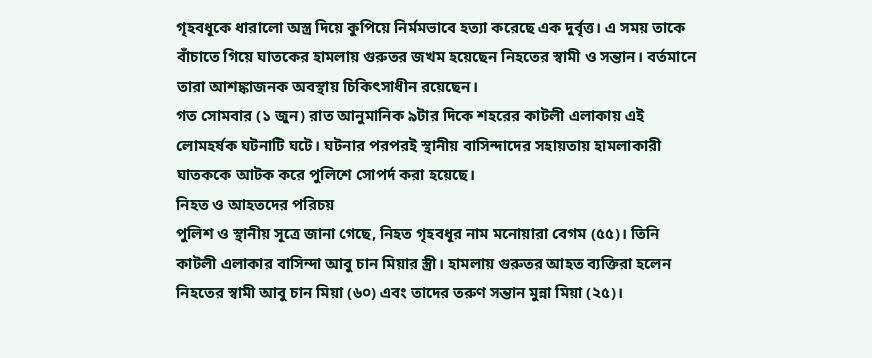গৃহবধূকে ধারালো অস্ত্র দিয়ে কুপিয়ে নির্মমভাবে হত্যা করেছে এক দুর্বৃত্ত। এ সময় তাকে বাঁচাতে গিয়ে ঘাতকের হামলায় গুরুতর জখম হয়েছেন নিহতের স্বামী ও সন্তান। বর্তমানে তারা আশঙ্কাজনক অবস্থায় চিকিৎসাধীন রয়েছেন।
গত সোমবার (১ জুন) রাত আনুমানিক ৯টার দিকে শহরের কাটলী এলাকায় এই লোমহর্ষক ঘটনাটি ঘটে। ঘটনার পরপরই স্থানীয় বাসিন্দাদের সহায়তায় হামলাকারী ঘাতককে আটক করে পুলিশে সোপর্দ করা হয়েছে।
নিহত ও আহতদের পরিচয়
পুলিশ ও স্থানীয় সূত্রে জানা গেছে, নিহত গৃহবধূর নাম মনোয়ারা বেগম (৫৫)। তিনি কাটলী এলাকার বাসিন্দা আবু চান মিয়ার স্ত্রী। হামলায় গুরুতর আহত ব্যক্তিরা হলেন নিহতের স্বামী আবু চান মিয়া (৬০) এবং তাদের তরুণ সন্তান মুন্না মিয়া (২৫)।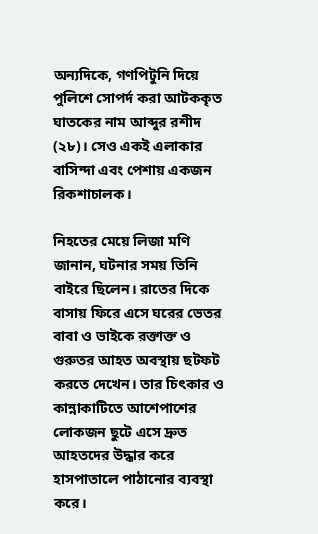অন্যদিকে, গণপিটুনি দিয়ে পুলিশে সোপর্দ করা আটককৃত ঘাতকের নাম আব্দুর রশীদ (২৮)। সেও একই এলাকার বাসিন্দা এবং পেশায় একজন রিকশাচালক।

নিহতের মেয়ে লিজা মণি জানান, ঘটনার সময় তিনি বাইরে ছিলেন। রাতের দিকে বাসায় ফিরে এসে ঘরের ভেতর বাবা ও ভাইকে রক্তাক্ত ও গুরুতর আহত অবস্থায় ছটফট করতে দেখেন। তার চিৎকার ও কান্নাকাটিতে আশেপাশের লোকজন ছুটে এসে দ্রুত আহতদের উদ্ধার করে হাসপাতালে পাঠানোর ব্যবস্থা করে।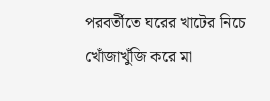পরবর্তীতে ঘরের খাটের নিচে খোঁজাখুঁজি করে মা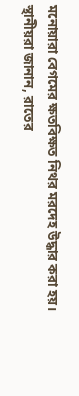মনোয়ারা বেগমের ক্ষতবিক্ষত নিথর মরদেহ উদ্ধার করা হয়।
স্থানীয়রা জানান, রাতের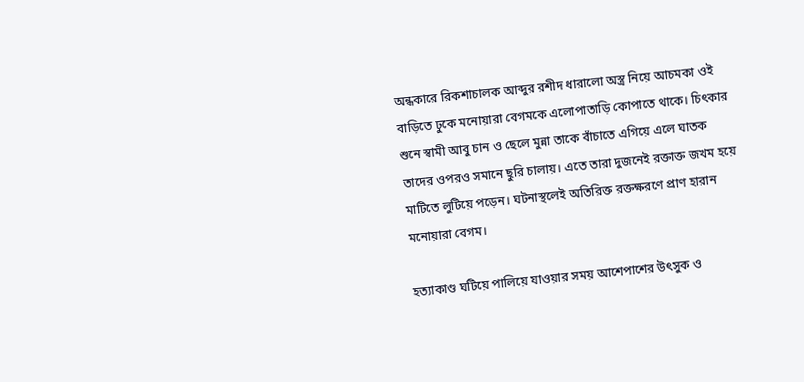অন্ধকারে রিকশাচালক আব্দুর রশীদ ধারালো অস্ত্র নিয়ে আচমকা ওই বাড়িতে ঢুকে মনোয়ারা বেগমকে এলোপাতাড়ি কোপাতে থাকে। চিৎকার শুনে স্বামী আবু চান ও ছেলে মুন্না তাকে বাঁচাতে এগিয়ে এলে ঘাতক তাদের ওপরও সমানে ছুরি চালায়। এতে তারা দুজনেই রক্তাক্ত জখম হয়ে মাটিতে লুটিয়ে পড়েন। ঘটনাস্থলেই অতিরিক্ত রক্তক্ষরণে প্রাণ হারান মনোয়ারা বেগম।

হত্যাকাণ্ড ঘটিয়ে পালিয়ে যাওয়ার সময় আশেপাশের উৎসুক ও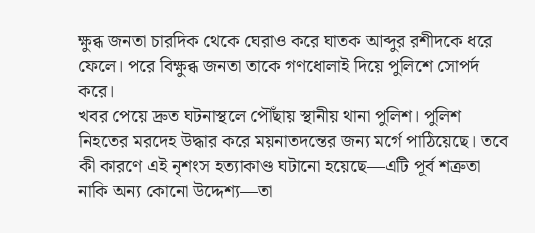ক্ষুব্ধ জনতা চারদিক থেকে ঘেরাও করে ঘাতক আব্দুর রশীদকে ধরে ফেলে। পরে বিক্ষুব্ধ জনতা তাকে গণধোলাই দিয়ে পুলিশে সোপর্দ করে।
খবর পেয়ে দ্রুত ঘটনাস্থলে পৌঁছায় স্থানীয় থানা পুলিশ। পুলিশ নিহতের মরদেহ উদ্ধার করে ময়নাতদন্তের জন্য মর্গে পাঠিয়েছে। তবে কী কারণে এই নৃশংস হত্যাকাণ্ড ঘটানো হয়েছে—এটি পূর্ব শত্রুতা নাকি অন্য কোনো উদ্দেশ্য—তা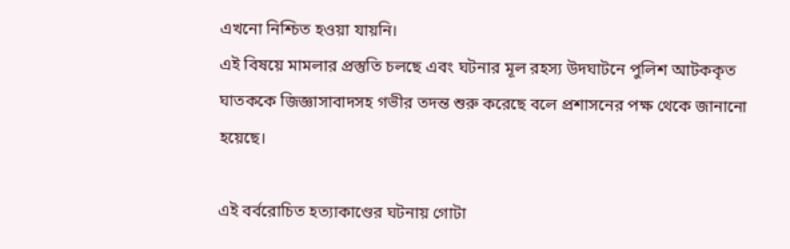এখনো নিশ্চিত হওয়া যায়নি।
এই বিষয়ে মামলার প্রস্তুতি চলছে এবং ঘটনার মূল রহস্য উদঘাটনে পুলিশ আটককৃত ঘাতককে জিজ্ঞাসাবাদসহ গভীর তদন্ত শুরু করেছে বলে প্রশাসনের পক্ষ থেকে জানানো হয়েছে।

এই বর্বরোচিত হত্যাকাণ্ডের ঘটনায় গোটা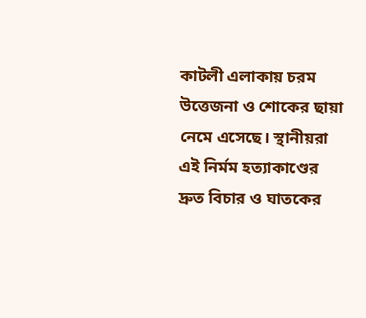কাটলী এলাকায় চরম উত্তেজনা ও শোকের ছায়া নেমে এসেছে। স্থানীয়রা এই নির্মম হত্যাকাণ্ডের দ্রুত বিচার ও ঘাতকের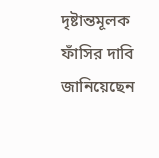দৃষ্টান্তমূলক ফাঁসির দাবি জানিয়েছেন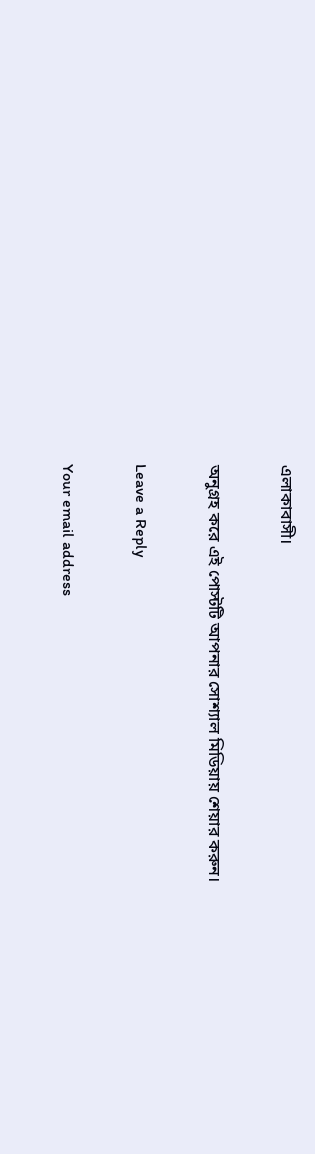এলাকাবাসী।

অনুগ্রহ করে এই পোস্টটি আপনার সোশ্যাল মিডিয়ায় শেয়ার করুন।

Leave a Reply

Your email address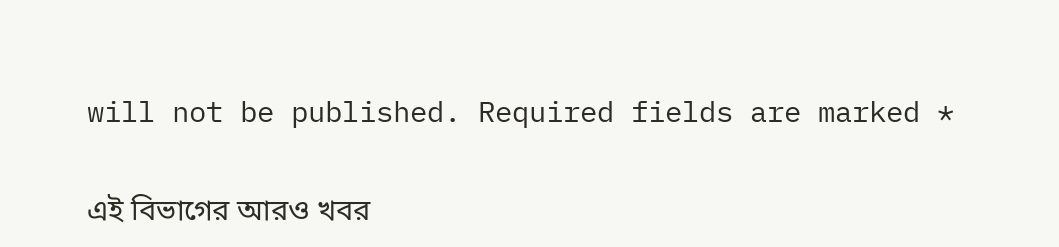will not be published. Required fields are marked *

এই বিভাগের আরও খবর